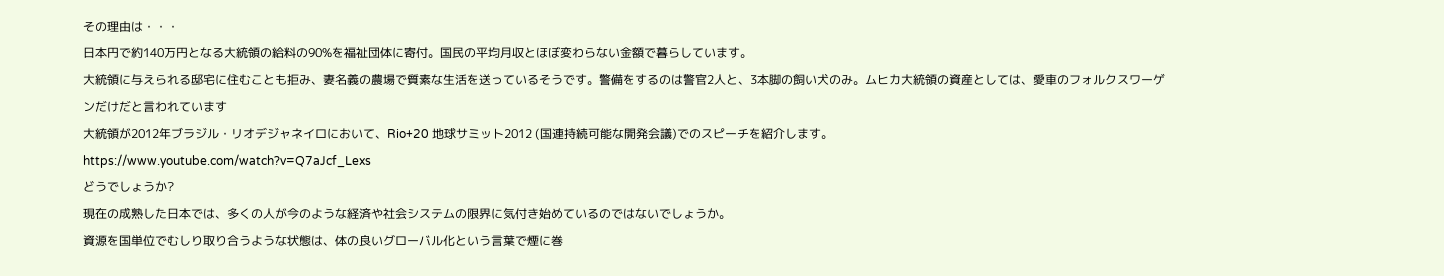その理由は・・・
日本円で約140万円となる大統領の給料の90%を福祉団体に寄付。国民の平均月収とほぼ変わらない金額で暮らしています。
大統領に与えられる邸宅に住むことも拒み、妻名義の農場で質素な生活を送っているそうです。警備をするのは警官2人と、3本脚の飼い犬のみ。ムヒカ大統領の資産としては、愛車のフォルクスワーゲンだけだと言われています
大統領が2012年ブラジル・リオデジャネイロにおいて、Rio+20 地球サミット2012 (国連持続可能な開発会議)でのスピーチを紹介します。
https://www.youtube.com/watch?v=Q7aJcf_Lexs
どうでしょうか?
現在の成熟した日本では、多くの人が今のような経済や社会システムの限界に気付き始めているのではないでしょうか。
資源を国単位でむしり取り合うような状態は、体の良いグローバル化という言葉で煙に巻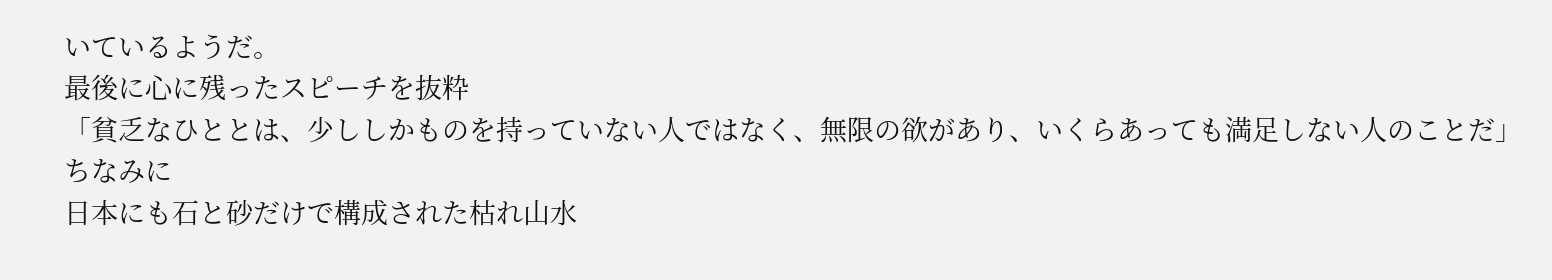いているようだ。
最後に心に残ったスピーチを抜粋
「貧乏なひととは、少ししかものを持っていない人ではなく、無限の欲があり、いくらあっても満足しない人のことだ」
ちなみに
日本にも石と砂だけで構成された枯れ山水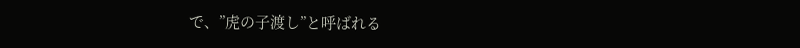で、”虎の子渡し”と呼ばれる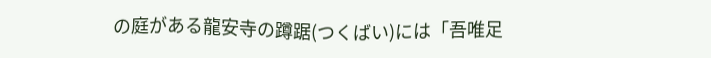の庭がある龍安寺の蹲踞(つくばい)には「吾唯足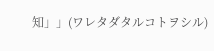知」」(ワレタダタルコトヲシル)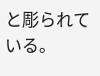と彫られている。